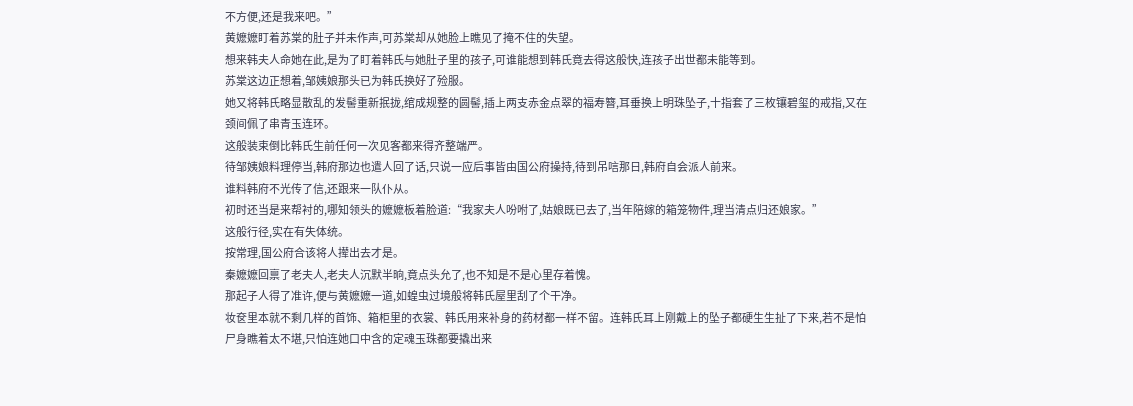不方便,还是我来吧。”
黄嬷嬷盯着苏棠的肚子并未作声,可苏棠却从她脸上瞧见了掩不住的失望。
想来韩夫人命她在此,是为了盯着韩氏与她肚子里的孩子,可谁能想到韩氏竟去得这般快,连孩子出世都未能等到。
苏棠这边正想着,邹姨娘那头已为韩氏换好了殓服。
她又将韩氏略显散乱的发髻重新抿拢,绾成规整的圆髻,插上两支赤金点翠的福寿簪,耳垂换上明珠坠子,十指套了三枚镶碧玺的戒指,又在颈间佩了串青玉连环。
这般装束倒比韩氏生前任何一次见客都来得齐整端严。
待邹姨娘料理停当,韩府那边也遣人回了话,只说一应后事皆由国公府操持,待到吊唁那日,韩府自会派人前来。
谁料韩府不光传了信,还跟来一队仆从。
初时还当是来帮衬的,哪知领头的嬷嬷板着脸道:“我家夫人吩咐了,姑娘既已去了,当年陪嫁的箱笼物件,理当清点归还娘家。”
这般行径,实在有失体统。
按常理,国公府合该将人撵出去才是。
秦嬷嬷回禀了老夫人,老夫人沉默半晌,竟点头允了,也不知是不是心里存着愧。
那起子人得了准许,便与黄嬷嬷一道,如蝗虫过境般将韩氏屋里刮了个干净。
妆奁里本就不剩几样的首饰、箱柜里的衣裳、韩氏用来补身的药材都一样不留。连韩氏耳上刚戴上的坠子都硬生生扯了下来,若不是怕尸身瞧着太不堪,只怕连她口中含的定魂玉珠都要撬出来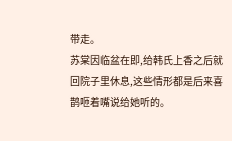带走。
苏棠因临盆在即,给韩氏上香之后就回院子里休息,这些情形都是后来喜鹊咂着嘴说给她听的。